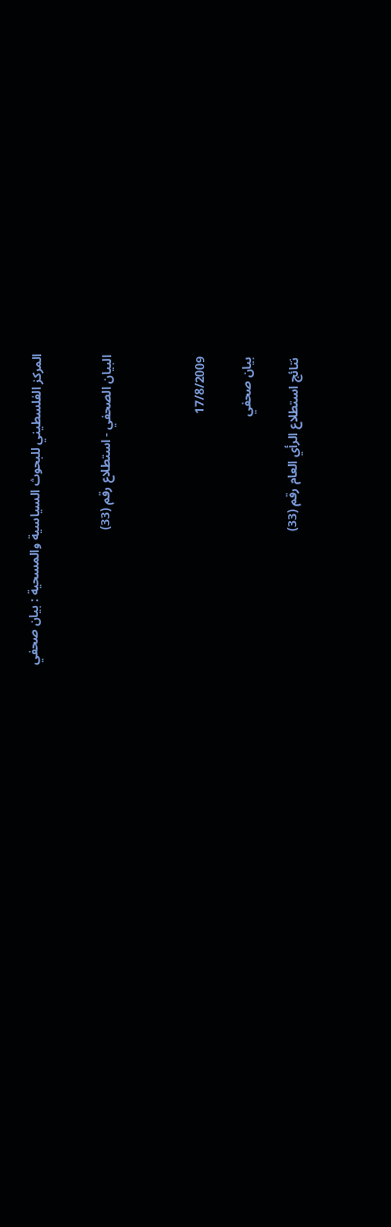المركز الفلسطيني للبحوث السياسية والمسحية : بيان صحفي


البيان الصحفي - استطلاع رقم (33)



17/8/2009

بيان صحفي

نتائج استطلاع الرأي العام رقم (33)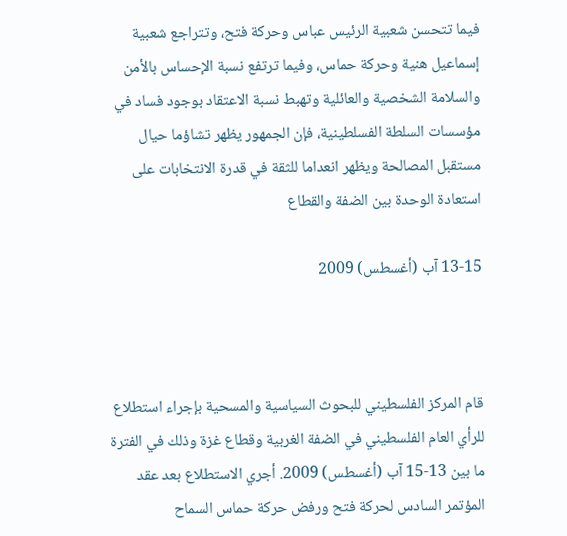فيما تتحسن شعبية الرئيس عباس وحركة فتح، وتتراجع شعبية إسماعيل هنية وحركة حماس، وفيما ترتفع نسبة الإحساس بالأمن والسلامة الشخصية والعائلية وتهبط نسبة الاعتقاد بوجود فساد في مؤسسات السلطة الفسلطينية، فإن الجمهور يظهر تشاؤما حيال مستقبل المصالحة ويظهر انعداما للثقة في قدرة الانتخابات على استعادة الوحدة بين الضفة والقطاع

13-15 آب (أغسطس) 2009



قام المركز الفلسطيني للبحوث السياسية والمسحية بإجراء استطلاع للرأي العام الفلسطيني في الضفة الغربية وقطاع غزة وذلك في الفترة ما بين 13-15 آب (أغسطس) 2009. أجري الاستطلاع بعد عقد المؤتمر السادس لحركة فتح ورفض حركة حماس السماح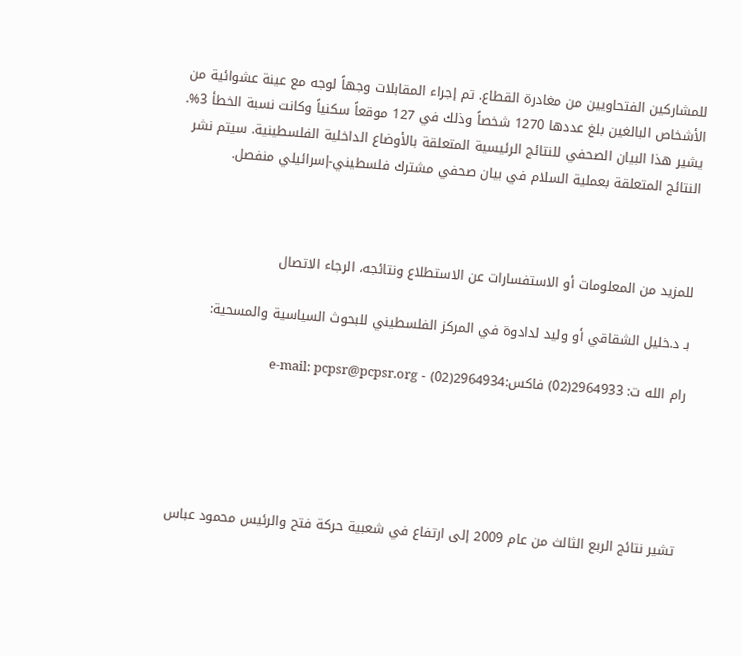للمشاركين الفتحاويين من مغادرة القطاع. تم إجراء المقابلات وجهاً لوجه مع عينة عشوائية من الأشخاص البالغين بلغ عددها 1270 شخصاً وذلك في 127 موقعاً سكنياً وكانت نسبة الخطأ 3%. يشير هذا البيان الصحفي للنتائج الرئيسية المتعلقة بالأوضاع الداخلية الفلسطينية. سيتم نشر النتائج المتعلقة بعملية السلام في بيان صحفي مشترك فلسطيني-إسرائيلي منفصل.



للمزيد من المعلومات أو الاستفسارات عن الاستطلاع ونتائجه، الرجاء الاتصال

بـ د.خليل الشقاقي أو وليد لدادوة في المركز الفلسطيني للبحوث السياسية والمسحية:

رام الله ت: 2964933(02) فاكس:2964934(02) - e-mail: pcpsr@pcpsr.org





تشير نتائج الربع الثالث من عام 2009 إلى ارتفاع في شعبية حركة فتح والرئيس محمود عباس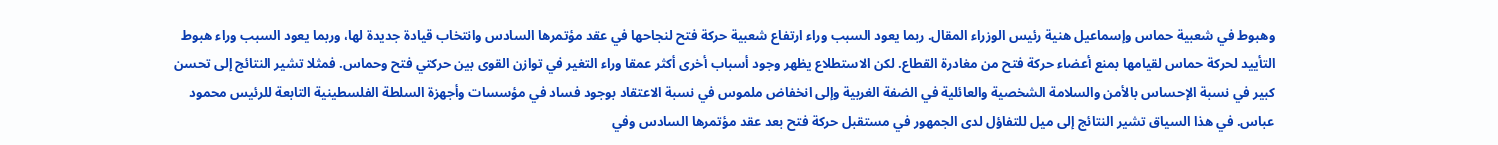وهبوط في شعبية حماس وإسماعيل هنية رئيس الوزراء المقال. ربما يعود السبب وراء ارتفاع شعبية حركة فتح لنجاحها في عقد مؤتمرها السادس وانتخاب قيادة جديدة لها، وربما يعود السبب وراء هبوط التأييد لحركة حماس لقيامها بمنع أعضاء حركة فتح من مغادرة القطاع. لكن الاستطلاع يظهر وجود أسباب أخرى أكثر عمقا وراء التغير في توازن القوى بين حركتي فتح وحماس. فمثلا تشير النتائج إلى تحسن كبير في نسبة الإحساس بالأمن والسلامة الشخصية والعائلية في الضفة الغربية وإلى انخفاض ملموس في نسبة الاعتقاد بوجود فساد في مؤسسات وأجهزة السلطة الفلسطينية التابعة للرئيس محمود عباس. في هذا السياق تشير النتائج إلى ميل للتفاؤل لدى الجمهور في مستقبل حركة فتح بعد عقد مؤتمرها السادس وفي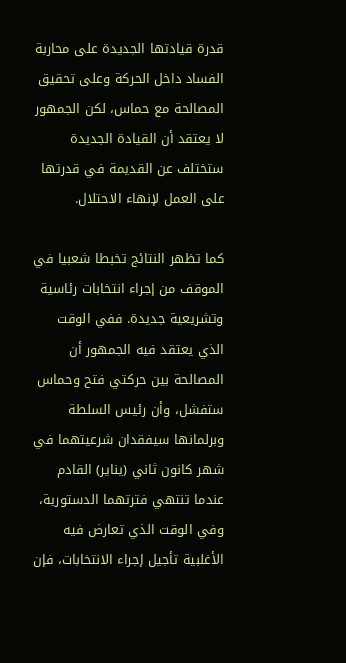قدرة قيادتها الجديدة على محاربة الفساد داخل الحركة وعلى تحقيق المصالحة مع حماس، لكن الجمهور لا يعتقد أن القيادة الجديدة ستختلف عن القديمة في قدرتها على العمل لإنهاء الاحتلال.

كما تظهر النتائج تخبطا شعبيا في الموقف من إجراء انتخابات رئاسية وتشريعية جديدة. ففي الوقت الذي يعتقد فيه الجمهور أن المصالحة بين حركتي فتح وحماس ستفشل، وأن رئيس السلطة وبرلمانها سيفقدان شرعيتهما في شهر كانون ثاني (يناير) القادم عندما تنتهي فترتهما الدستورية، وفي الوقت الذي تعارض فيه الأغلبية تأجيل إجراء الانتخابات، فإن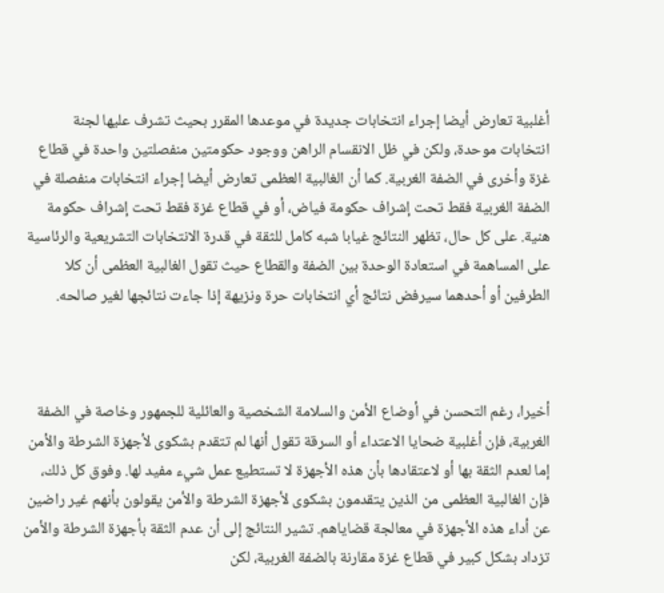أغلبية تعارض أيضا إجراء انتخابات جديدة في موعدها المقرر بحيث تشرف عليها لجنة انتخابات موحدة، ولكن في ظل الانقسام الراهن ووجود حكومتين منفصلتين واحدة في قطاع غزة وأخرى في الضفة الغربية. كما أن الغالبية العظمى تعارض أيضا إجراء انتخابات منفصلة في الضفة الغربية فقط تحت إشراف حكومة فياض، أو في قطاع غزة فقط تحت إشراف حكومة هنية. على كل حال، تظهر النتائج غيابا شبه كامل للثقة في قدرة الانتخابات التشريعية والرئاسية على المساهمة في استعادة الوحدة بين الضفة والقطاع حيث تقول الغالبية العظمى أن كلا الطرفين أو أحدهما سيرفض نتائج أي انتخابات حرة ونزيهة إذا جاءت نتائجها لغير صالحه.



أخيرا، رغم التحسن في أوضاع الأمن والسلامة الشخصية والعائلية للجمهور وخاصة في الضفة الغربية، فإن أغلبية ضحايا الاعتداء أو السرقة تقول أنها لم تتقدم بشكوى لأجهزة الشرطة والأمن إما لعدم الثقة بها أو لاعتقادها بأن هذه الأجهزة لا تستطيع عمل شيء مفيد لها. وفوق كل ذلك، فإن الغالبية العظمى من الذين يتقدمون بشكوى لأجهزة الشرطة والأمن يقولون بأنهم غير راضين عن أداء هذه الأجهزة في معالجة قضاياهم. تشير النتائج إلى أن عدم الثقة بأجهزة الشرطة والأمن تزداد بشكل كبير في قطاع غزة مقارنة بالضفة الغربية، لكن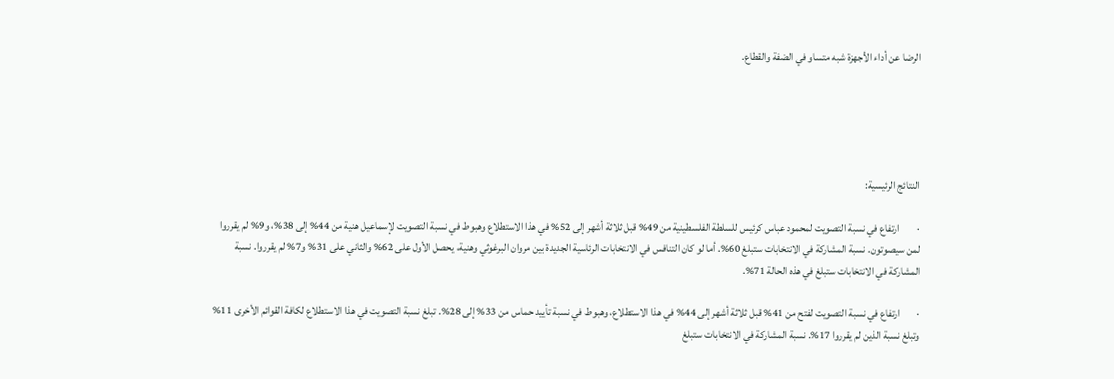الرضا عن أداء الأجهزة شبه متساو في الضفة والقطاع.





النتائج الرئيسية:

·        ارتفاع في نسبة التصويت لمحمود عباس كرئيس للسلطة الفلسطينية من 49% قبل ثلاثة أشهر إلى 52% في هذا الاستطلاع وهبوط في نسبة التصويت لإسماعيل هنية من 44% إلى 38%، و9% لم يقرروا لمن سيصوتون. نسبة المشاركة في الانتخابات ستبلغ 60%. أما لو كان التنافس في الانتخابات الرئاسية الجديدة بين مروان البرغوثي وهنية، يحصل الأول على 62% والثاني على 31% و7% لم يقرروا. نسبة المشاركة في الانتخابات ستبلغ في هذه الحالة 71%.

·        ارتفاع في نسبة التصويت لفتح من 41% قبل ثلاثة أشهر إلى 44% في هذا الاستطلاع، وهبوط في نسبة تأييد حماس من 33% إلى 28%. تبلغ نسبة التصويت في هذا الاستطلاع لكافة القوائم الأخرى 11% وتبلغ نسبة الذين لم يقرروا 17%. نسبة المشاركة في الانتخابات ستبلغ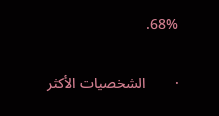68%.

·        الشخصيات الأكثر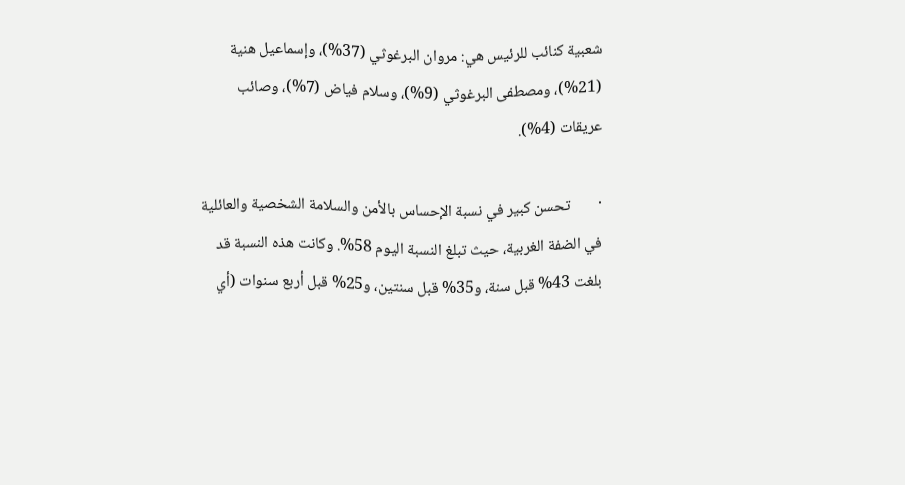شعبية كنائب للرئيس هي: مروان البرغوثي (37%)، وإسماعيل هنية (21%)، ومصطفى البرغوثي (9%)، وسلام فياض (7%)، وصائب عريقات (4%).

·        تحسن كبير في نسبة الإحساس بالأمن والسلامة الشخصية والعائلية في الضفة الغربية، حيث تبلغ النسبة اليوم 58%. وكانت هذه النسبة قد بلغت 43% قبل سنة، و35% قبل سنتين، و25% قبل أربع سنوات (أي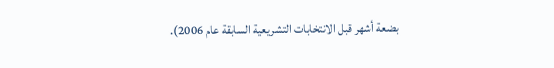بضعة أشهر قبل الانتخابات التشريعية السابقة عام 2006).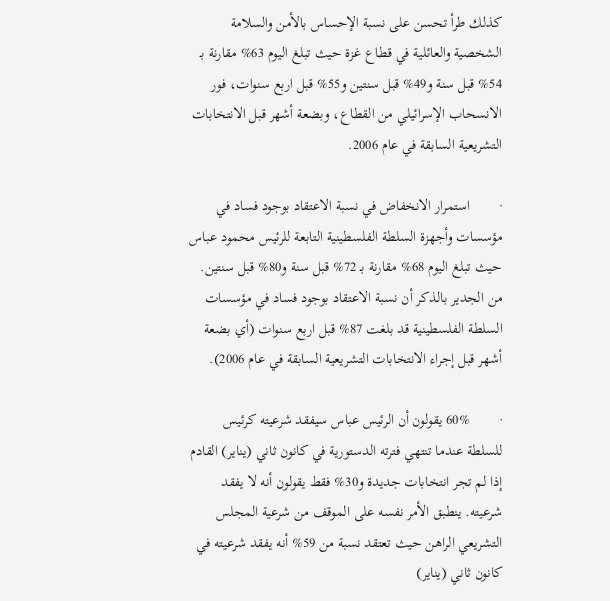كذلك طرأ تحسن على نسبة الإحساس بالأمن والسلامة الشخصية والعائلية في قطاع غزة حيث تبلغ اليوم 63% مقارنة بـ 54% قبل سنة و49% قبل سنتين و55% قبل اربع سنوات، فور الانسحاب الإسرائيلي من القطاع، وبضعة أشهر قبل الانتخابات التشريعية السابقة في عام 2006.

·        استمرار الانخفاض في نسبة الاعتقاد بوجود فساد في مؤسسات وأجهزة السلطة الفلسطينية التابعة للرئيس محمود عباس حيث تبلغ اليوم 68% مقارنة بـ 72% قبل سنة و80% قبل سنتين. من الجدير بالذكر أن نسبة الاعتقاد بوجود فساد في مؤسسات السلطة الفلسطينية قد بلغت 87% قبل اربع سنوات (أي بضعة أشهر قبل إجراء الانتخابات التشريعية السابقة في عام 2006).

·        60% يقولون أن الرئيس عباس سيفقد شرعيته كرئيس للسلطة عندما تنتهي فترته الدستورية في كانون ثاني (يناير) القادم إذا لم تجر انتخابات جديدة و30% فقط يقولون أنه لا يفقد شرعيته. ينطبق الأمر نفسه على الموقف من شرعية المجلس التشريعي الراهن حيث تعتقد نسبة من 59% أنه يفقد شرعيته في كانون ثاني (يناير)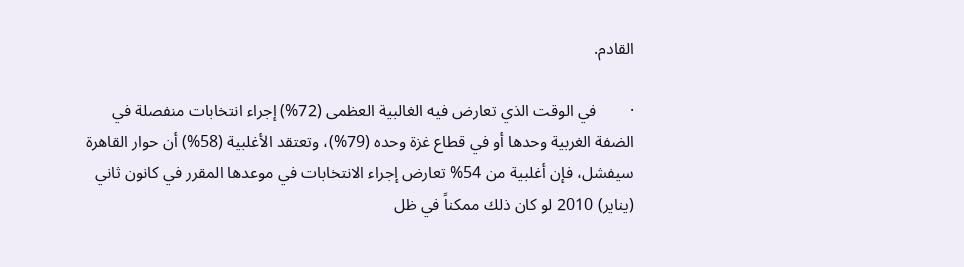القادم.

·        في الوقت الذي تعارض فيه الغالبية العظمى (72%) إجراء انتخابات منفصلة في الضفة الغربية وحدها أو في قطاع غزة وحده (79%)، وتعتقد الأغلبية (58%) أن حوار القاهرة سيفشل، فإن أغلبية من 54% تعارض إجراء الانتخابات في موعدها المقرر في كانون ثاني (يناير) 2010 لو كان ذلك ممكناً في ظل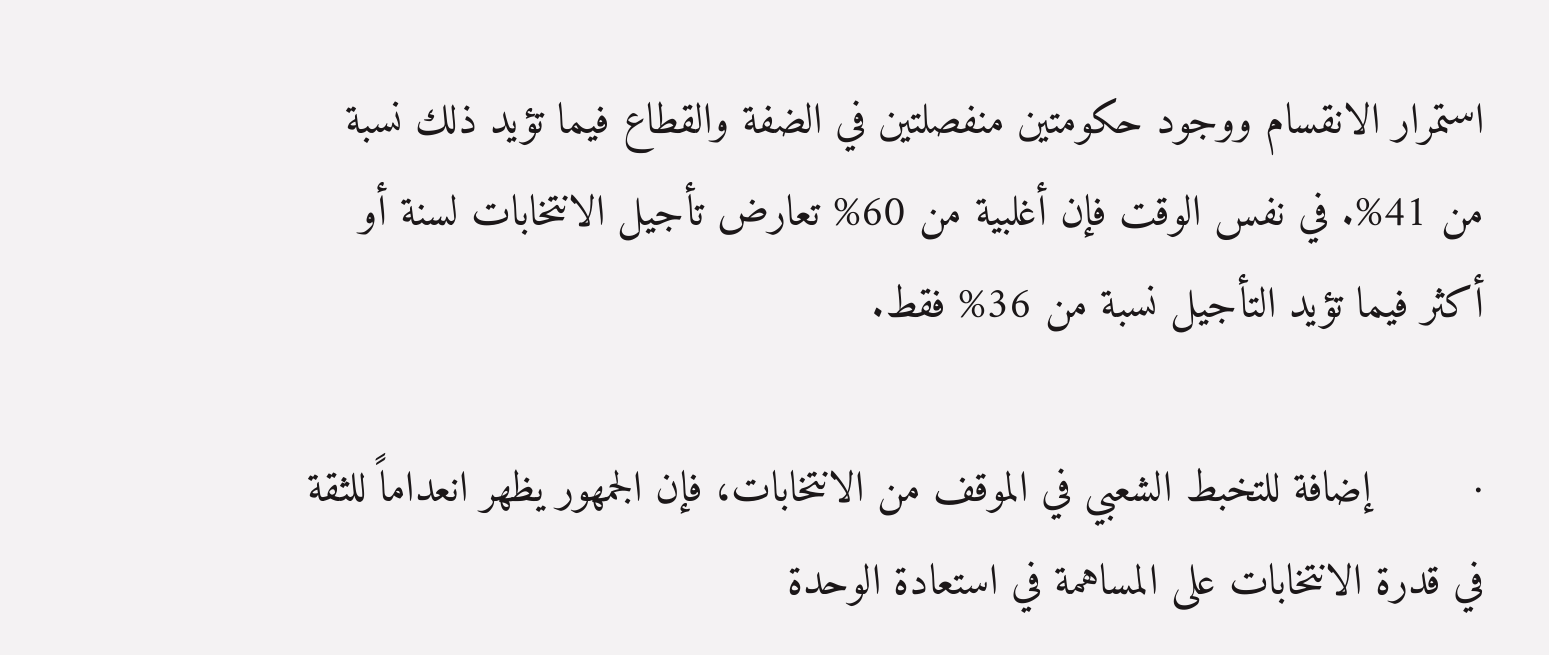استمرار الانقسام ووجود حكومتين منفصلتين في الضفة والقطاع فيما تؤيد ذلك نسبة من 41%. في نفس الوقت فإن أغلبية من 60% تعارض تأجيل الانتخابات لسنة أو أكثر فيما تؤيد التأجيل نسبة من 36% فقط.

·        إضافة للتخبط الشعبي في الموقف من الانتخابات، فإن الجمهور يظهر انعداماً للثقة في قدرة الانتخابات على المساهمة في استعادة الوحدة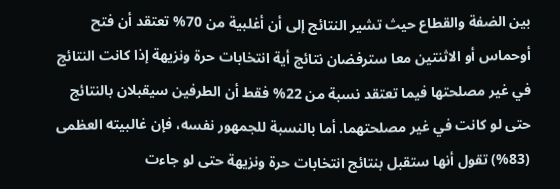بين الضفة والقطاع حيث تشير النتائج إلى أن أغلبية من 70% تعتقد أن فتح أوحماس أو الاثنتين معا سترفضان نتائج أية انتخابات حرة ونزيهة إذا كانت النتائج في غير مصلحتها فيما تعتقد نسبة من 22% فقط أن الطرفين سيقبلان بالنتائج حتى لو كانت في غير مصلحتهما. أما بالنسبة للجمهور نفسه، فإن غالبيته العظمى (83%) تقول أنها ستقبل بنتائج انتخابات حرة ونزيهة حتى لو جاءت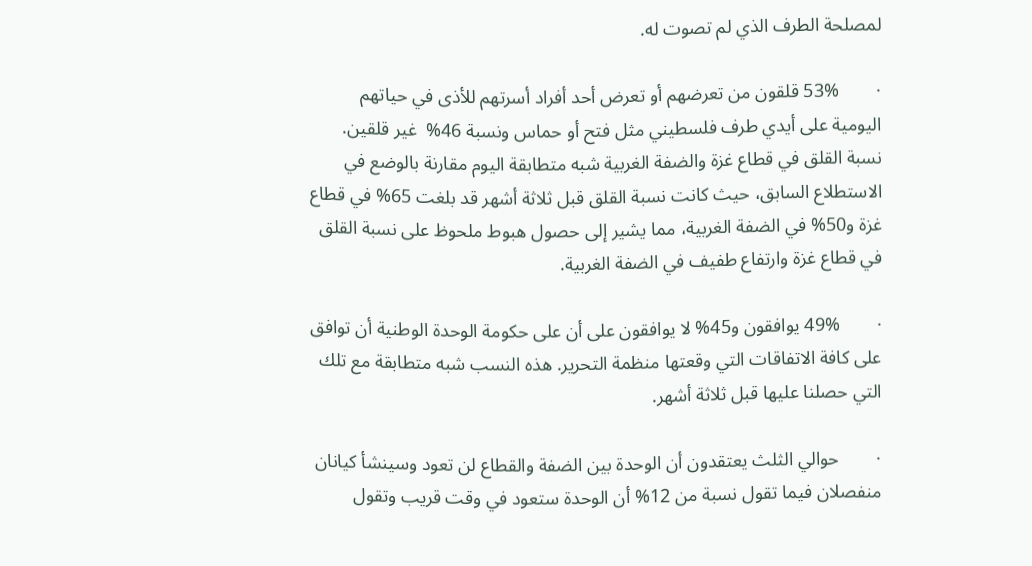لمصلحة الطرف الذي لم تصوت له.

·        53% قلقون من تعرضهم أو تعرض أحد أفراد أسرتهم للأذى في حياتهم اليومية على أيدي طرف فلسطيني مثل فتح أو حماس ونسبة 46%  غير قلقين. نسبة القلق في قطاع غزة والضفة الغربية شبه متطابقة اليوم مقارنة بالوضع في الاستطلاع السابق، حيث كانت نسبة القلق قبل ثلاثة أشهر قد بلغت 65% في قطاع غزة و50% في الضفة الغربية، مما يشير إلى حصول هبوط ملحوظ على نسبة القلق في قطاع غزة وارتفاع طفيف في الضفة الغربية.

·        49% يوافقون و45% لا يوافقون على أن على حكومة الوحدة الوطنية أن توافق على كافة الاتفاقات التي وقعتها منظمة التحرير. هذه النسب شبه متطابقة مع تلك التي حصلنا عليها قبل ثلاثة أشهر.

·        حوالي الثلث يعتقدون أن الوحدة بين الضفة والقطاع لن تعود وسينشأ كيانان منفصلان فيما تقول نسبة من 12% أن الوحدة ستعود في وقت قريب وتقول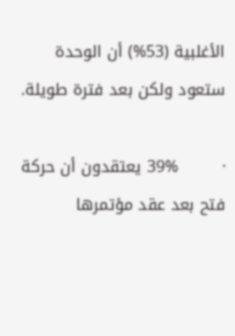الأغلبية (53%) أن الوحدة ستعود ولكن بعد فترة طويلة.

·        39% يعتقدون أن حركة فتح بعد عقد مؤتمرها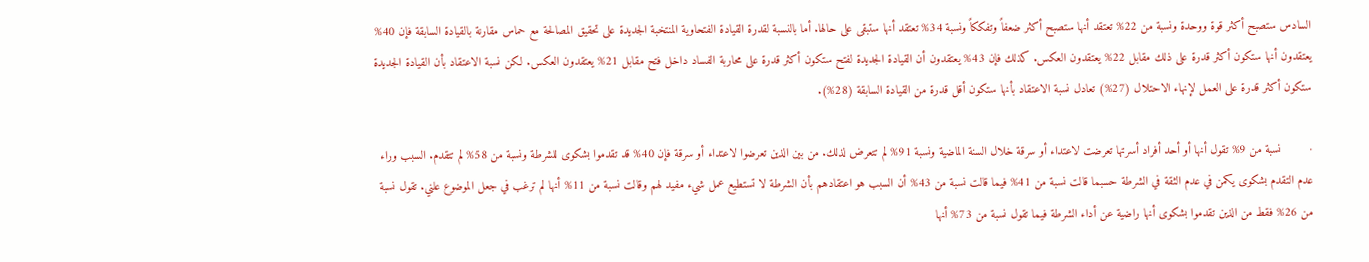السادس ستصبح أكثر قوة ووحدة ونسبة من 22% تعتقد أنها ستصبح أكثر ضعفاً وتفككاً ونسبة 34% تعتقد أنها ستبقى على حالها. أما بالنسبة لقدرة القيادة الفتحاوية المنتخبة الجديدة على تحقيق المصالحة مع حماس مقارنة بالقيادة السابقة فإن 40% يعتقدون أنها ستكون أكثر قدرة على ذلك مقابل 22% يعتقدون العكس. كذلك فإن 43% يعتقدون أن القيادة الجديدة لفتح ستكون أكثر قدرة على محاربة الفساد داخل فتح مقابل 21% يعتقدون العكس. لكن نسبة الاعتقاد بأن القيادة الجديدة ستكون أكثر قدرة على العمل لإنهاء الاحتلال (27%) تعادل نسبة الاعتقاد بأنها ستكون أقل قدرة من القيادة السابقة (28%).

·        نسبة من 9% تقول أنها أو أحد أفراد أسرتها تعرضت لاعتداء أو سرقة خلال السنة الماضية ونسبة 91% لم تتعرض لذلك. من بين الذين تعرضوا لاعتداء أو سرقة فإن 40% قد تقدموا بشكوى للشرطة ونسبة من 58% لم تتقدم. السبب وراء عدم التقدم بشكوى يكمن في عدم الثقة في الشرطة حسبما قالت نسبة من 41% فيما قالت نسبة من 43% أن السبب هو اعتقادهم بأن الشرطة لا تستطيع عمل شيء مفيد لهم وقالت نسبة من 11% أنها لم ترغب في جعل الموضوع علني. تقول نسبة من 26% فقط من الذين تقدموا بشكوى أنها راضية عن أداء الشرطة فيما تقول نسبة من 73% أنها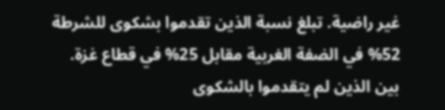غير راضية. تبلغ نسبة الذين تقدموا بشكوى للشرطة 52% في الضفة الغربية مقابل 25% في قطاع غزة. بين الذين لم يتقدموا بالشكوى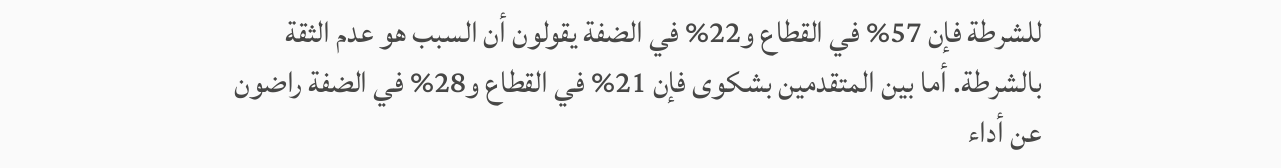للشرطة فإن 57% في القطاع و22% في الضفة يقولون أن السبب هو عدم الثقة بالشرطة. أما بين المتقدمين بشكوى فإن 21% في القطاع و28% في الضفة راضون عن أداء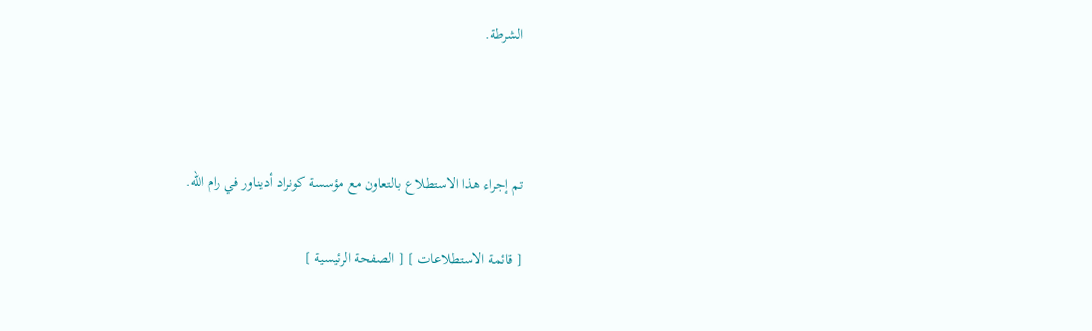الشرطة.



تم إجراء هذا الاستطلاع بالتعاون مع مؤسسة كونراد أديناور في رام الله.

[ قائمة الاستطلاعات ] [ الصفحة الرئيسية ]